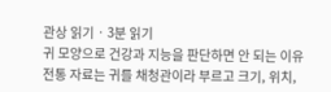관상 읽기 · 3분 읽기
귀 모양으로 건강과 지능을 판단하면 안 되는 이유
전통 자료는 귀를 채청관이라 부르고 크기, 위치,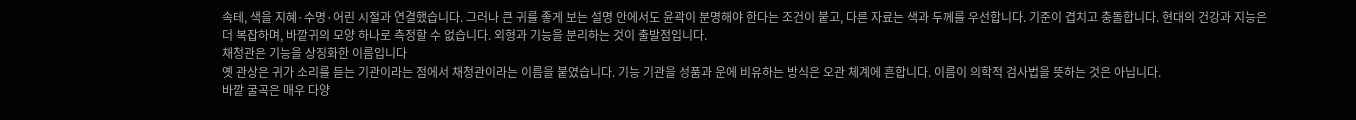속테, 색을 지혜·수명·어린 시절과 연결했습니다. 그러나 큰 귀를 좋게 보는 설명 안에서도 윤곽이 분명해야 한다는 조건이 붙고, 다른 자료는 색과 두께를 우선합니다. 기준이 겹치고 충돌합니다. 현대의 건강과 지능은 더 복잡하며, 바깥귀의 모양 하나로 측정할 수 없습니다. 외형과 기능을 분리하는 것이 출발점입니다.
채청관은 기능을 상징화한 이름입니다
옛 관상은 귀가 소리를 듣는 기관이라는 점에서 채청관이라는 이름을 붙였습니다. 기능 기관을 성품과 운에 비유하는 방식은 오관 체계에 흔합니다. 이름이 의학적 검사법을 뜻하는 것은 아닙니다.
바깥 굴곡은 매우 다양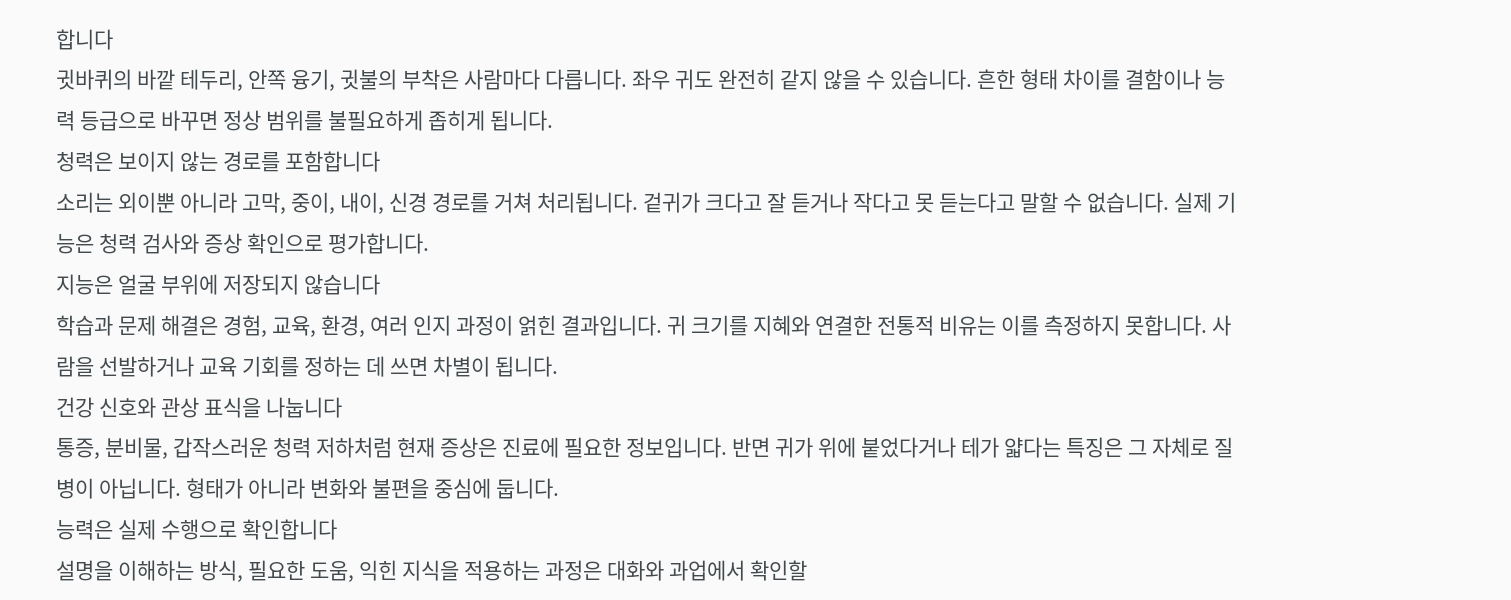합니다
귓바퀴의 바깥 테두리, 안쪽 융기, 귓불의 부착은 사람마다 다릅니다. 좌우 귀도 완전히 같지 않을 수 있습니다. 흔한 형태 차이를 결함이나 능력 등급으로 바꾸면 정상 범위를 불필요하게 좁히게 됩니다.
청력은 보이지 않는 경로를 포함합니다
소리는 외이뿐 아니라 고막, 중이, 내이, 신경 경로를 거쳐 처리됩니다. 겉귀가 크다고 잘 듣거나 작다고 못 듣는다고 말할 수 없습니다. 실제 기능은 청력 검사와 증상 확인으로 평가합니다.
지능은 얼굴 부위에 저장되지 않습니다
학습과 문제 해결은 경험, 교육, 환경, 여러 인지 과정이 얽힌 결과입니다. 귀 크기를 지혜와 연결한 전통적 비유는 이를 측정하지 못합니다. 사람을 선발하거나 교육 기회를 정하는 데 쓰면 차별이 됩니다.
건강 신호와 관상 표식을 나눕니다
통증, 분비물, 갑작스러운 청력 저하처럼 현재 증상은 진료에 필요한 정보입니다. 반면 귀가 위에 붙었다거나 테가 얇다는 특징은 그 자체로 질병이 아닙니다. 형태가 아니라 변화와 불편을 중심에 둡니다.
능력은 실제 수행으로 확인합니다
설명을 이해하는 방식, 필요한 도움, 익힌 지식을 적용하는 과정은 대화와 과업에서 확인할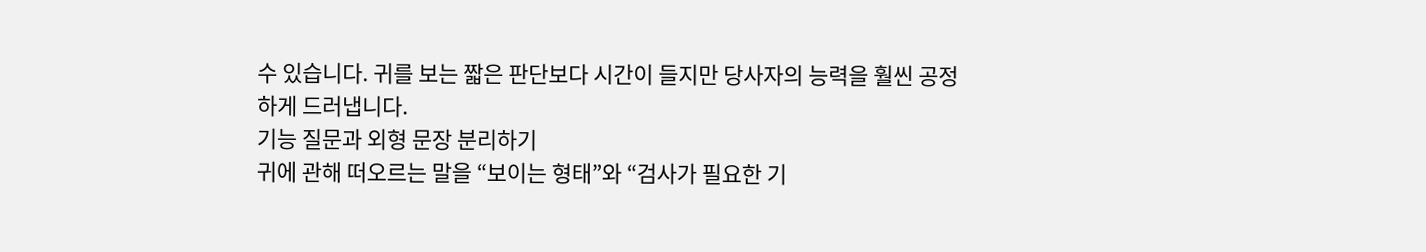수 있습니다. 귀를 보는 짧은 판단보다 시간이 들지만 당사자의 능력을 훨씬 공정하게 드러냅니다.
기능 질문과 외형 문장 분리하기
귀에 관해 떠오르는 말을 “보이는 형태”와 “검사가 필요한 기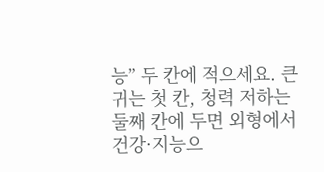능” 두 칸에 적으세요. 큰 귀는 첫 칸, 청력 저하는 둘째 칸에 두면 외형에서 건강·지능으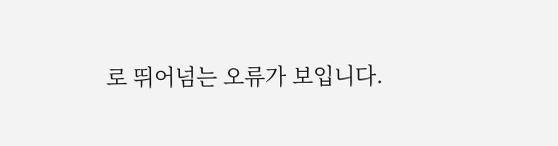로 뛰어넘는 오류가 보입니다.